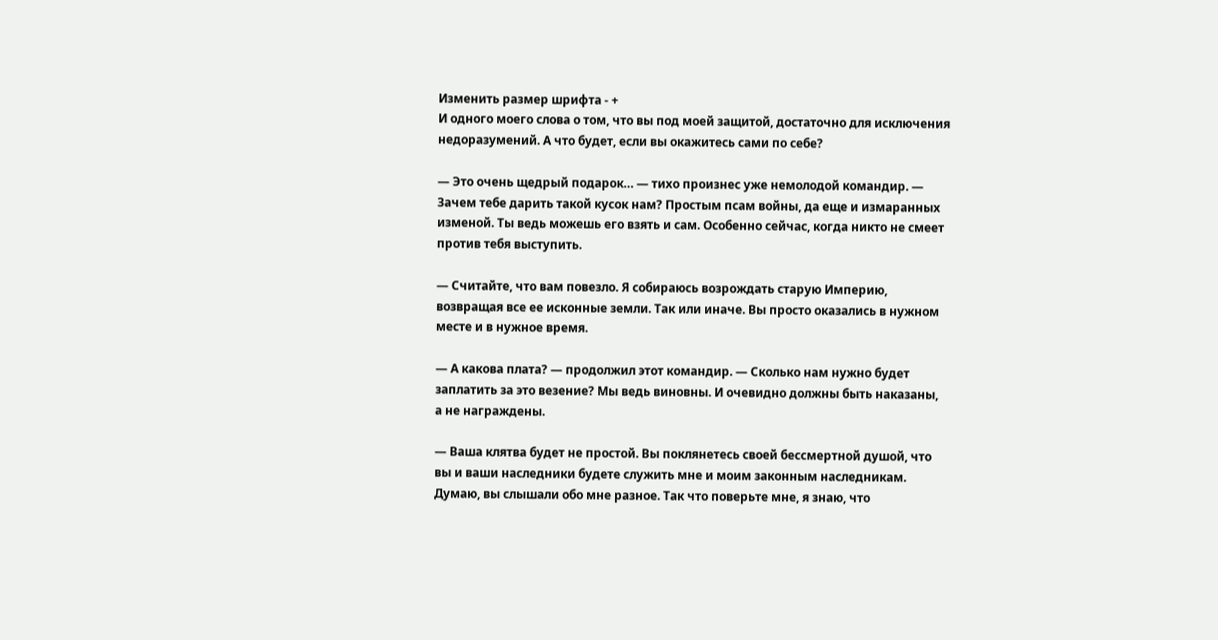Изменить размер шрифта - +
И одного моего слова о том, что вы под моей защитой, достаточно для исключения недоразумений. А что будет, если вы окажитесь сами по себе?

— Это очень щедрый подарок… — тихо произнес уже немолодой командир. — Зачем тебе дарить такой кусок нам? Простым псам войны, да еще и измаранных изменой. Ты ведь можешь его взять и сам. Особенно сейчас, когда никто не смеет против тебя выступить.

— Считайте, что вам повезло. Я собираюсь возрождать старую Империю, возвращая все ее исконные земли. Так или иначе. Вы просто оказались в нужном месте и в нужное время.

— А какова плата? — продолжил этот командир. — Сколько нам нужно будет заплатить за это везение? Мы ведь виновны. И очевидно должны быть наказаны, а не награждены.

— Ваша клятва будет не простой. Вы поклянетесь своей бессмертной душой, что вы и ваши наследники будете служить мне и моим законным наследникам. Думаю, вы слышали обо мне разное. Так что поверьте мне, я знаю, что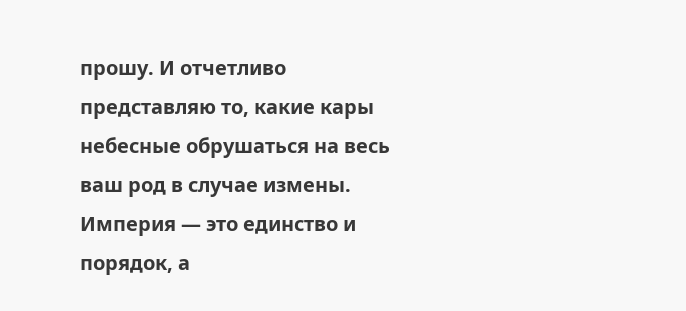прошу. И отчетливо представляю то, какие кары небесные обрушаться на весь ваш род в случае измены. Империя — это единство и порядок, а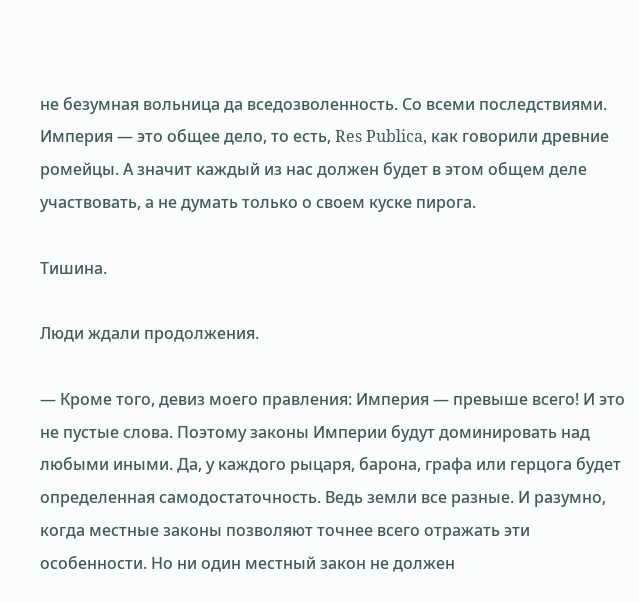не безумная вольница да вседозволенность. Со всеми последствиями. Империя — это общее дело, то есть, Res Publica, как говорили древние ромейцы. А значит каждый из нас должен будет в этом общем деле участвовать, а не думать только о своем куске пирога.

Тишина.

Люди ждали продолжения.

— Кроме того, девиз моего правления: Империя — превыше всего! И это не пустые слова. Поэтому законы Империи будут доминировать над любыми иными. Да, у каждого рыцаря, барона, графа или герцога будет определенная самодостаточность. Ведь земли все разные. И разумно, когда местные законы позволяют точнее всего отражать эти особенности. Но ни один местный закон не должен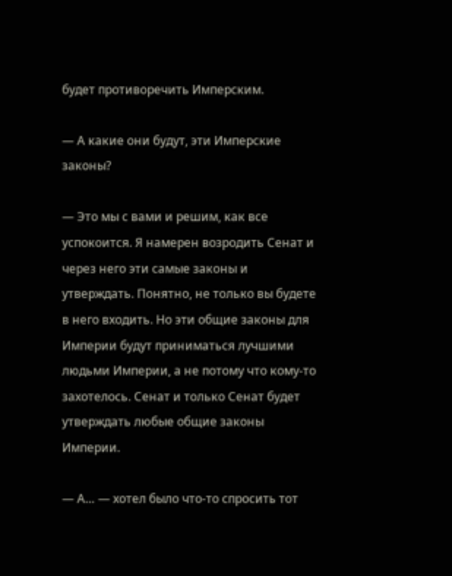будет противоречить Имперским.

— А какие они будут, эти Имперские законы?

— Это мы с вами и решим, как все успокоится. Я намерен возродить Сенат и через него эти самые законы и утверждать. Понятно, не только вы будете в него входить. Но эти общие законы для Империи будут приниматься лучшими людьми Империи, а не потому что кому-то захотелось. Сенат и только Сенат будет утверждать любые общие законы Империи.

— А… — хотел было что-то спросить тот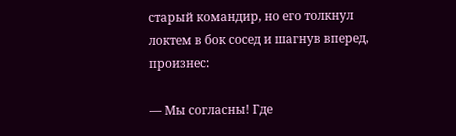старый командир, но его толкнул локтем в бок сосед и шагнув вперед, произнес:

— Мы согласны! Где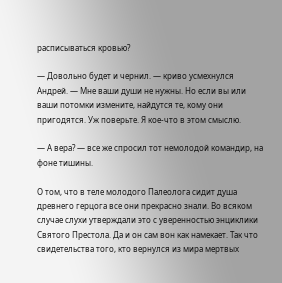расписываться кровью?

— Довольно будет и чернил. — криво усмехнулся Андрей. — Мне ваши души не нужны. Но если вы или ваши потомки измените, найдутся те, кому они пригодятся. Уж поверьте. Я кое-что в этом смыслю.

— А вера? — все же спросил тот немолодой командир, на фоне тишины.

О том, что в теле молодого Палеолога сидит душа древнего герцога все они прекрасно знали. Во всяком случае слухи утверждали это с уверенностью энциклики Святого Престола. Да и он сам вон как намекает. Так что свидетельства того, кто вернулся из мира мертвых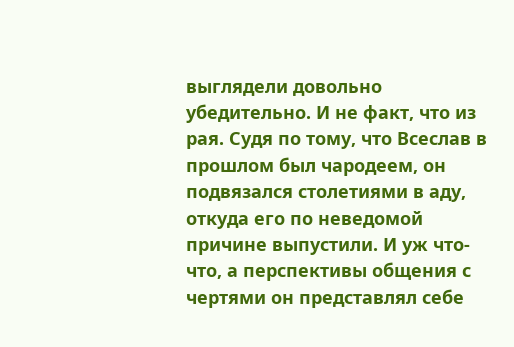выглядели довольно убедительно. И не факт, что из рая. Судя по тому, что Всеслав в прошлом был чародеем, он подвязался столетиями в аду, откуда его по неведомой причине выпустили. И уж что-что, а перспективы общения с чертями он представлял себе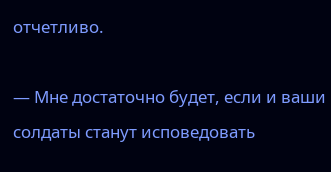отчетливо.

— Мне достаточно будет, если и ваши солдаты станут исповедовать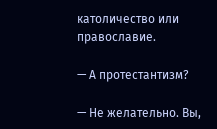католичество или православие.

— А протестантизм?

— Не желательно. Вы,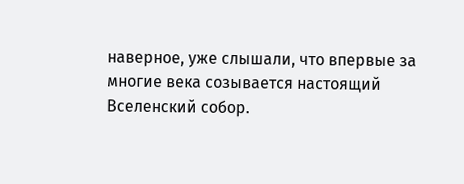наверное, уже слышали, что впервые за многие века созывается настоящий Вселенский собор.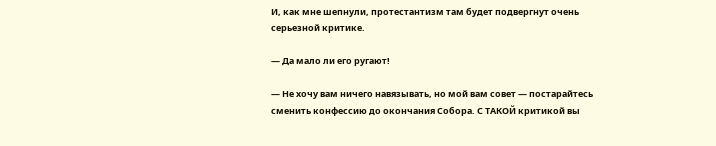И, как мне шепнули, протестантизм там будет подвергнут очень серьезной критике.

— Да мало ли его ругают!

— Не хочу вам ничего навязывать, но мой вам совет — постарайтесь сменить конфессию до окончания Собора. С ТАКОЙ критикой вы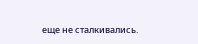еще не сталкивались.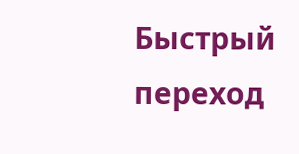Быстрый переход